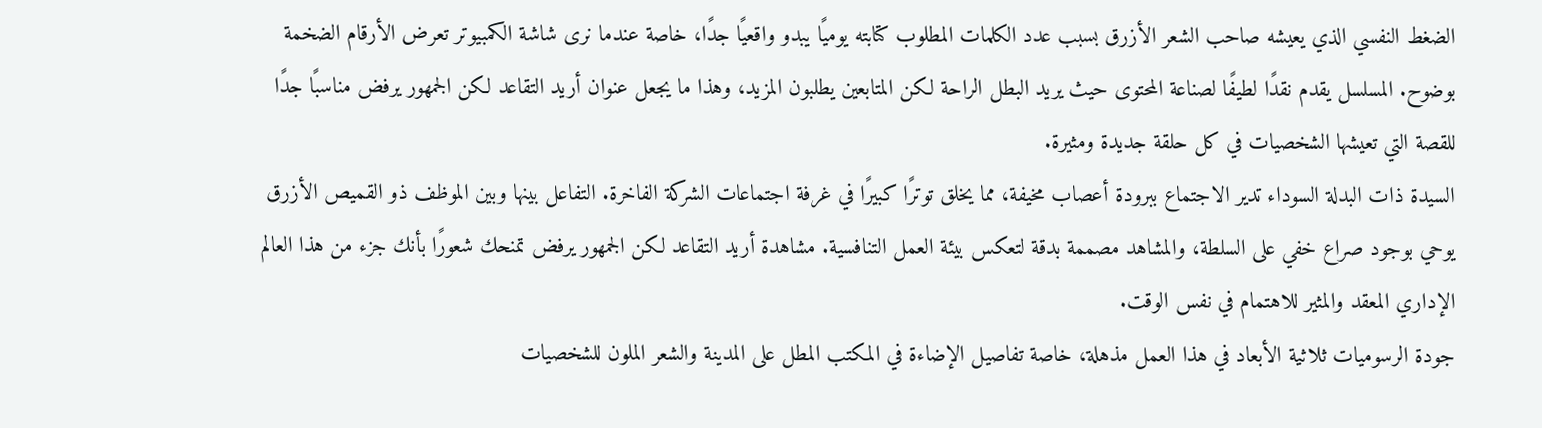الضغط النفسي الذي يعيشه صاحب الشعر الأزرق بسبب عدد الكلمات المطلوب كتابته يوميًا يبدو واقعيًا جدًا، خاصة عندما نرى شاشة الكمبيوتر تعرض الأرقام الضخمة بوضوح. المسلسل يقدم نقدًا لطيفًا لصناعة المحتوى حيث يريد البطل الراحة لكن المتابعين يطلبون المزيد، وهذا ما يجعل عنوان أريد التقاعد لكن الجمهور يرفض مناسبًا جدًا للقصة التي تعيشها الشخصيات في كل حلقة جديدة ومثيرة.
السيدة ذات البدلة السوداء تدير الاجتماع ببرودة أعصاب مخيفة، مما يخلق توترًا كبيرًا في غرفة اجتماعات الشركة الفاخرة. التفاعل بينها وبين الموظف ذو القميص الأزرق يوحي بوجود صراع خفي على السلطة، والمشاهد مصممة بدقة لتعكس بيئة العمل التنافسية. مشاهدة أريد التقاعد لكن الجمهور يرفض تمنحك شعورًا بأنك جزء من هذا العالم الإداري المعقد والمثير للاهتمام في نفس الوقت.
جودة الرسوميات ثلاثية الأبعاد في هذا العمل مذهلة، خاصة تفاصيل الإضاءة في المكتب المطل على المدينة والشعر الملون للشخصيات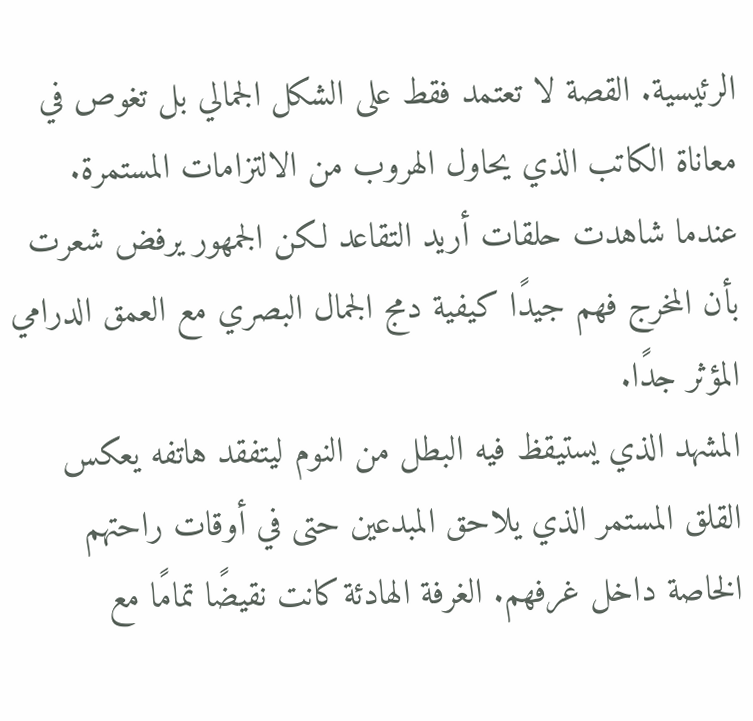الرئيسية. القصة لا تعتمد فقط على الشكل الجمالي بل تغوص في معاناة الكاتب الذي يحاول الهروب من الالتزامات المستمرة. عندما شاهدت حلقات أريد التقاعد لكن الجمهور يرفض شعرت بأن المخرج فهم جيدًا كيفية دمج الجمال البصري مع العمق الدرامي المؤثر جدًا.
المشهد الذي يستيقظ فيه البطل من النوم ليتفقد هاتفه يعكس القلق المستمر الذي يلاحق المبدعين حتى في أوقات راحتهم الخاصة داخل غرفهم. الغرفة الهادئة كانت نقيضًا تمامًا مع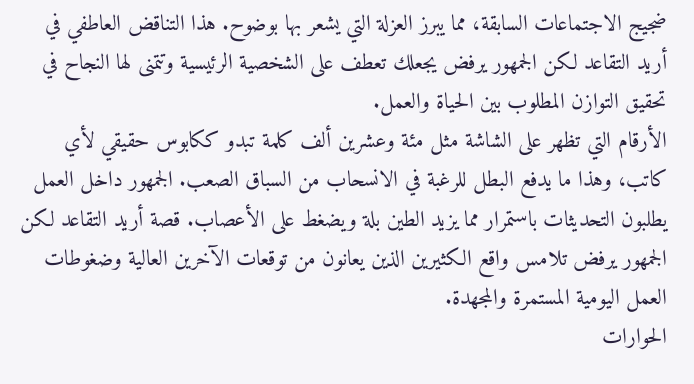ضجيج الاجتماعات السابقة، مما يبرز العزلة التي يشعر بها بوضوح. هذا التناقض العاطفي في أريد التقاعد لكن الجمهور يرفض يجعلك تعطف على الشخصية الرئيسية وتتمنى لها النجاح في تحقيق التوازن المطلوب بين الحياة والعمل.
الأرقام التي تظهر على الشاشة مثل مئة وعشرين ألف كلمة تبدو ككابوس حقيقي لأي كاتب، وهذا ما يدفع البطل للرغبة في الانسحاب من السباق الصعب. الجمهور داخل العمل يطلبون التحديثات باستمرار مما يزيد الطين بلة ويضغط على الأعصاب. قصة أريد التقاعد لكن الجمهور يرفض تلامس واقع الكثيرين الذين يعانون من توقعات الآخرين العالية وضغوطات العمل اليومية المستمرة والمجهدة.
الحوارات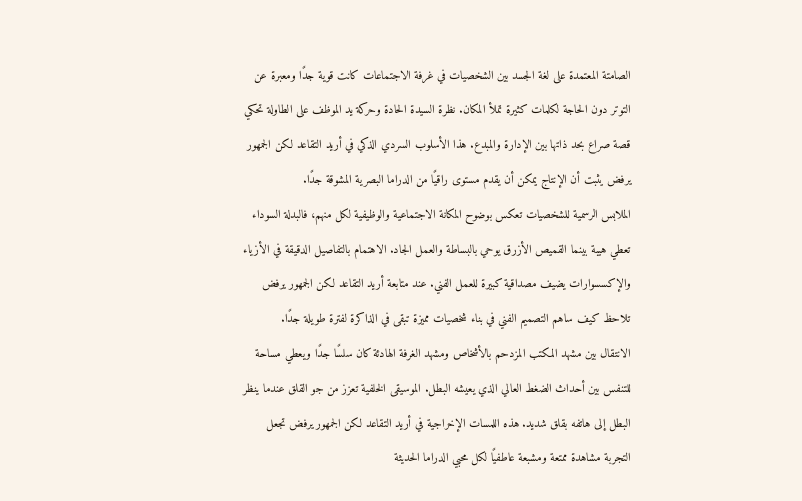الصامتة المعتمدة على لغة الجسد بين الشخصيات في غرفة الاجتماعات كانت قوية جدًا ومعبرة عن التوتر دون الحاجة لكلمات كثيرة تملأ المكان. نظرة السيدة الحادة وحركة يد الموظف على الطاولة تحكي قصة صراع بحد ذاتها بين الإدارة والمبدع. هذا الأسلوب السردي الذكي في أريد التقاعد لكن الجمهور يرفض يثبت أن الإنتاج يمكن أن يقدم مستوى راقيًا من الدراما البصرية المشوقة جدًا.
الملابس الرسمية للشخصيات تعكس بوضوح المكانة الاجتماعية والوظيفية لكل منهم، فالبدلة السوداء تعطي هيبة بينما القميص الأزرق يوحي بالبساطة والعمل الجاد. الاهتمام بالتفاصيل الدقيقة في الأزياء والإكسسوارات يضيف مصداقية كبيرة للعمل الفني. عند متابعة أريد التقاعد لكن الجمهور يرفض تلاحظ كيف ساهم التصميم الفني في بناء شخصيات مميزة تبقى في الذاكرة لفترة طويلة جدًا.
الانتقال بين مشهد المكتب المزدحم بالأشخاص ومشهد الغرفة الهادئة كان سلسًا جدًا ويعطي مساحة للتنفس بين أحداث الضغط العالي الذي يعيشه البطل. الموسيقى الخلفية تعزز من جو القلق عندما ينظر البطل إلى هاتفه بقلق شديد. هذه اللمسات الإخراجية في أريد التقاعد لكن الجمهور يرفض تجعل التجربة مشاهدة ممتعة ومشبعة عاطفيًا لكل محبي الدراما الحديثة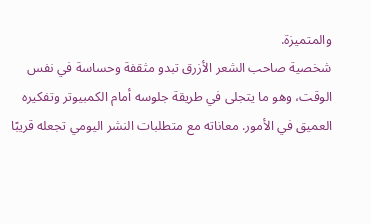والمتميزة.
شخصية صاحب الشعر الأزرق تبدو مثقفة وحساسة في نفس الوقت، وهو ما يتجلى في طريقة جلوسه أمام الكمبيوتر وتفكيره العميق في الأمور. معاناته مع متطلبات النشر اليومي تجعله قريبًا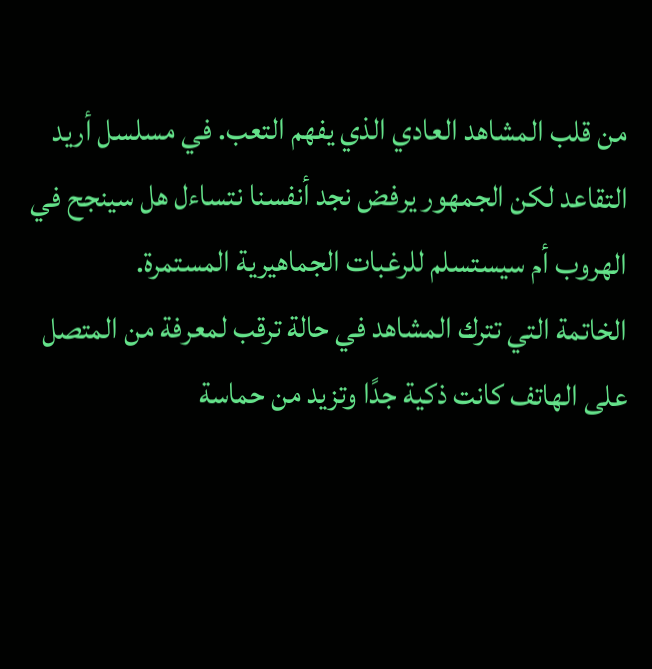من قلب المشاهد العادي الذي يفهم التعب. في مسلسل أريد التقاعد لكن الجمهور يرفض نجد أنفسنا نتساءل هل سينجح في الهروب أم سيستسلم للرغبات الجماهيرية المستمرة.
الخاتمة التي تترك المشاهد في حالة ترقب لمعرفة من المتصل على الهاتف كانت ذكية جدًا وتزيد من حماسة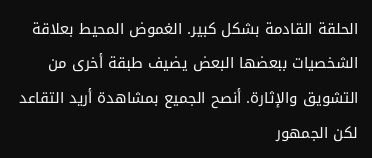الحلقة القادمة بشكل كبير. الغموض المحيط بعلاقة الشخصيات ببعضها البعض يضيف طبقة أخرى من التشويق والإثارة. أنصح الجميع بمشاهدة أريد التقاعد لكن الجمهور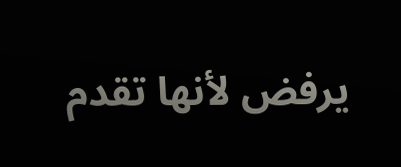يرفض لأنها تقدم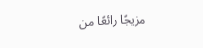مزيجًا رائعًا من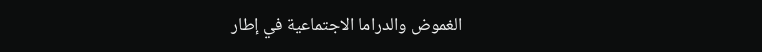الغموض والدراما الاجتماعية في إطار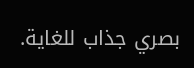بصري جذاب للغاية.